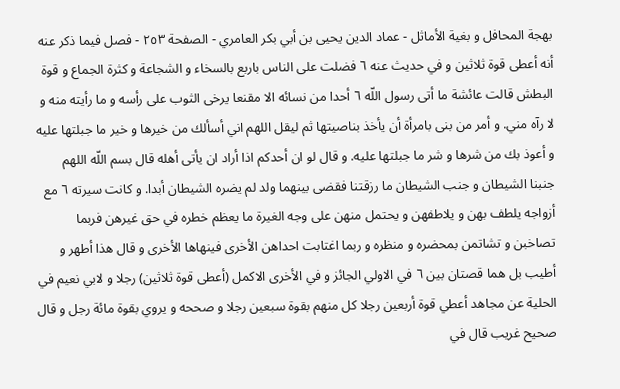بهجة المحافل و بغية الأماثل - عماد الدين يحيى بن أبي بكر العامري - الصفحة ٢٥٣ - فصل فيما ذكر عنه
أنه أعطى قوة ثلاثين و في حديث عنه ٦ فضلت على الناس باربع بالسخاء و الشجاعة و كثرة الجماع و قوة البطش قالت عائشة ما أتى رسول اللّه ٦ أحدا من نسائه الا مقنعا يرخى الثوب على رأسه و ما رأيته منه و لا رآه مني. و أمر من بنى بامرأة أن يأخذ بناصيتها ثم ليقل اللهم اني أسألك من خيرها و خير ما جبلتها عليه و أعوذ بك من شرها و شر ما جبلتها عليه. و قال لو ان أحدكم اذا أراد ان يأتى أهله قال بسم اللّه اللهم جنبنا الشيطان و جنب الشيطان ما رزقتنا فقضى بينهما ولد لم يضره الشيطان أبدا. و كانت سيرته ٦ مع أزواجه يلطف بهن و يلاطفهن و يحتمل منهن على وجه الغيرة ما يعظم خطره في حق غيرهن فربما تصاخبن و تشاتمن بمحضره و منظره و ربما اغتابت احداهن الأخرى فينهاها الأخرى و قال هذا أطهر و أطيب بل هما قصتان بين ٦ في الاولي الجائز و في الأخرى الاكمل (أعطى قوة ثلاثين) رجلا و لابي نعيم في الحلية عن مجاهد أعطي قوة أربعين رجلا كل منهم بقوة سبعين رجلا و صححه و يروي بقوة مائة رجل و قال صحيح غريب قال في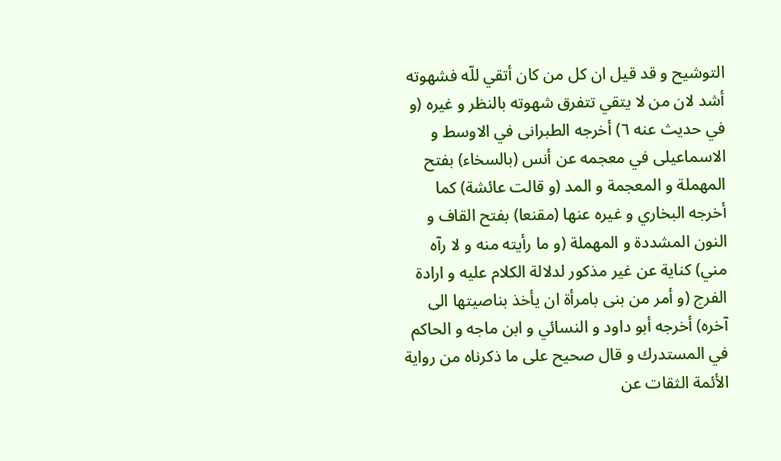التوشيح و قد قيل ان كل من كان أتقي للّه فشهوته أشد لان من لا يتقي تتفرق شهوته بالنظر و غيره (و في حديث عنه ٦) أخرجه الطبرانى في الاوسط و الاسماعيلى في معجمه عن أنس (بالسخاء) بفتح المهملة و المعجمة و المد (و قالت عائشة) كما أخرجه البخاري و غيره عنها (مقنعا) بفتح القاف و النون المشددة و المهملة (و ما رأيته منه و لا رآه مني) كناية عن غير مذكور لدلالة الكلام عليه و ارادة الفرج (و أمر من بنى بامرأة ان يأخذ بناصيتها الى آخره) أخرجه أبو داود و النسائي و ابن ماجه و الحاكم في المستدرك و قال صحيح على ما ذكرناه من رواية الأئمة الثقات عن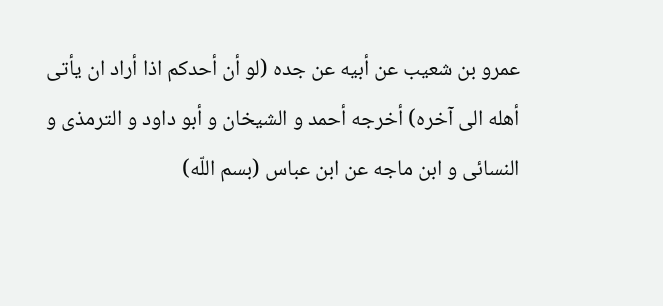عمرو بن شعيب عن أبيه عن جده (لو أن أحدكم اذا أراد ان يأتى أهله الى آخره) أخرجه أحمد و الشيخان و أبو داود و الترمذى و النسائى و ابن ماجه عن ابن عباس (بسم اللّه)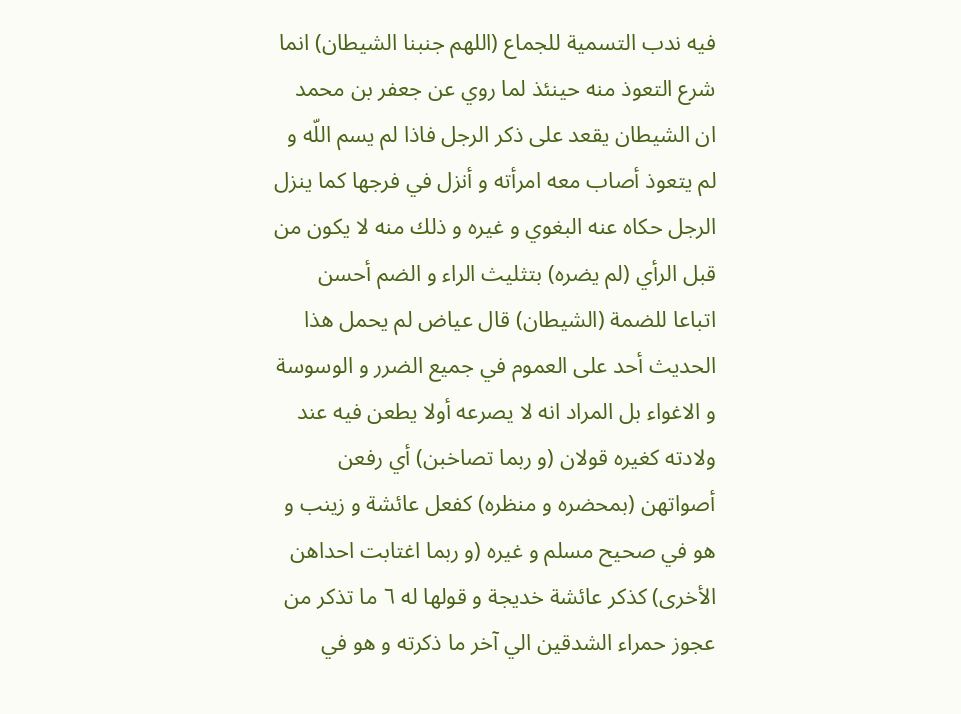فيه ندب التسمية للجماع (اللهم جنبنا الشيطان) انما شرع التعوذ منه حينئذ لما روي عن جعفر بن محمد ان الشيطان يقعد على ذكر الرجل فاذا لم يسم اللّه و لم يتعوذ أصاب معه امرأته و أنزل في فرجها كما ينزل الرجل حكاه عنه البغوي و غيره و ذلك منه لا يكون من قبل الرأي (لم يضره) بتثليث الراء و الضم أحسن اتباعا للضمة (الشيطان) قال عياض لم يحمل هذا الحديث أحد على العموم في جميع الضرر و الوسوسة و الاغواء بل المراد انه لا يصرعه أولا يطعن فيه عند ولادته كغيره قولان (و ربما تصاخبن) أي رفعن أصواتهن (بمحضره و منظره) كفعل عائشة و زينب و هو في صحيح مسلم و غيره (و ربما اغتابت احداهن الأخرى) كذكر عائشة خديجة و قولها له ٦ ما تذكر من عجوز حمراء الشدقين الي آخر ما ذكرته و هو في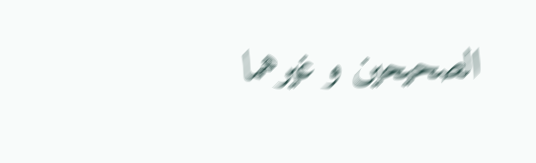الصحيحين و غيرهما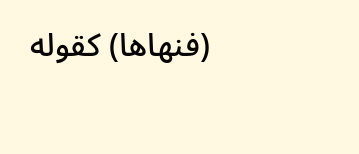(فنهاها) كقوله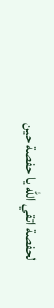لحفصة اتقي اللّه يا حفصة حين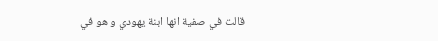قالت في صفية انها ابنة يهودي و هو في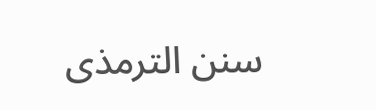سنن الترمذى